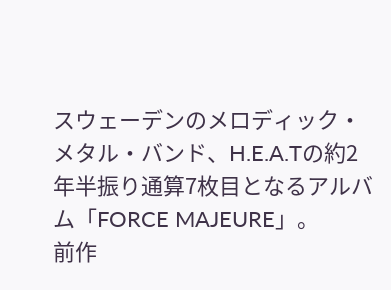スウェーデンのメロディック・メタル・バンド、H.E.A.Tの約2年半振り通算7枚目となるアルバム「FORCE MAJEURE」。
前作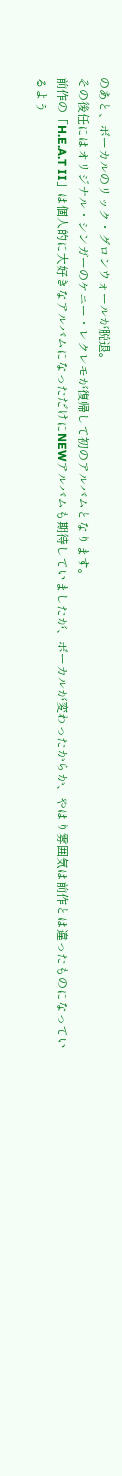のあと、ボーカルのリック・グロンウォールが脱退。
その後任にはオリジナル・シンガーのケニー・レクレモが復帰して初のアルバムとなります。
前作の「H.E.A.T II」は個人的に大好きなアルバムになっただけにNEWアルバムも期待していましたが、ボーカルが変わったからか、やはり雰囲気は前作とは違ったものになっているよう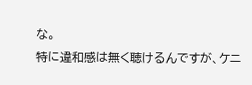な。
特に違和感は無く聴けるんですが、ケニ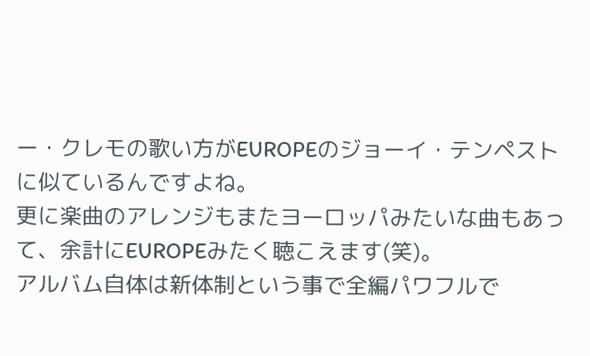ー・クレモの歌い方がEUROPEのジョーイ・テンペストに似ているんですよね。
更に楽曲のアレンジもまたヨーロッパみたいな曲もあって、余計にEUROPEみたく聴こえます(笑)。
アルバム自体は新体制という事で全編パワフルで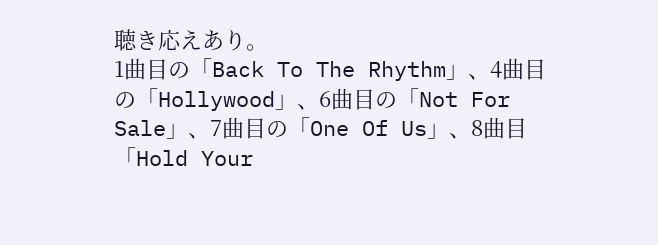聴き応えあり。
1曲目の「Back To The Rhythm」、4曲目の「Hollywood」、6曲目の「Not For Sale」、7曲目の「One Of Us」、8曲目「Hold Your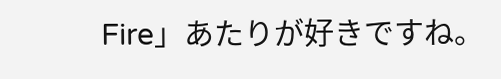Fire」あたりが好きですね。